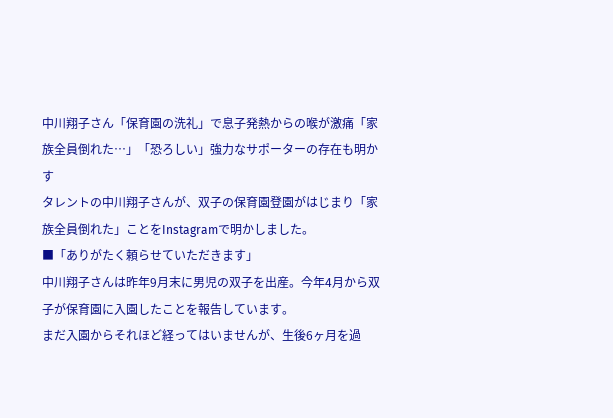中川翔子さん「保育園の洗礼」で息子発熱からの喉が激痛「家族全員倒れた…」「恐ろしい」強力なサポーターの存在も明かす
タレントの中川翔子さんが、双子の保育園登園がはじまり「家族全員倒れた」ことをInstagramで明かしました。
■「ありがたく頼らせていただきます」
中川翔子さんは昨年9月末に男児の双子を出産。今年4月から双子が保育園に入園したことを報告しています。
まだ入園からそれほど経ってはいませんが、生後6ヶ月を過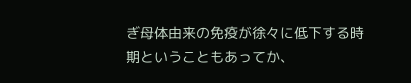ぎ母体由来の免疫が徐々に低下する時期ということもあってか、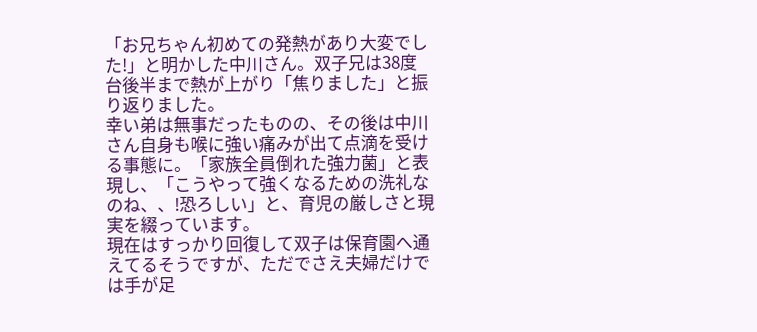「お兄ちゃん初めての発熱があり大変でした!」と明かした中川さん。双子兄は38度台後半まで熱が上がり「焦りました」と振り返りました。
幸い弟は無事だったものの、その後は中川さん自身も喉に強い痛みが出て点滴を受ける事態に。「家族全員倒れた強力菌」と表現し、「こうやって強くなるための洗礼なのね、、!恐ろしい」と、育児の厳しさと現実を綴っています。
現在はすっかり回復して双子は保育園へ通えてるそうですが、ただでさえ夫婦だけでは手が足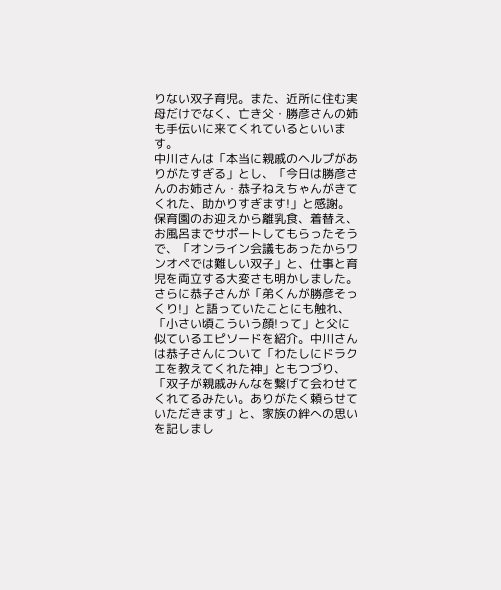りない双子育児。また、近所に住む実母だけでなく、亡き父・勝彦さんの姉も手伝いに来てくれているといいます。
中川さんは「本当に親戚のヘルプがありがたすぎる」とし、「今日は勝彦さんのお姉さん・恭子ねえちゃんがきてくれた、助かりすぎます!」と感謝。保育園のお迎えから離乳食、着替え、お風呂までサポートしてもらったそうで、「オンライン会議もあったからワンオペでは難しい双子」と、仕事と育児を両立する大変さも明かしました。
さらに恭子さんが「弟くんが勝彦そっくり!」と語っていたことにも触れ、「小さい頃こういう顔!って」と父に似ているエピソードを紹介。中川さんは恭子さんについて「わたしにドラクエを教えてくれた神」ともつづり、「双子が親戚みんなを繋げて会わせてくれてるみたい。ありがたく頼らせていただきます」と、家族の絆への思いを記しまし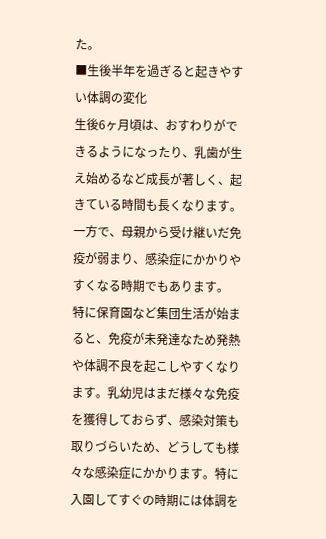た。
■生後半年を過ぎると起きやすい体調の変化
生後6ヶ月頃は、おすわりができるようになったり、乳歯が生え始めるなど成長が著しく、起きている時間も長くなります。一方で、母親から受け継いだ免疫が弱まり、感染症にかかりやすくなる時期でもあります。
特に保育園など集団生活が始まると、免疫が未発達なため発熱や体調不良を起こしやすくなります。乳幼児はまだ様々な免疫を獲得しておらず、感染対策も取りづらいため、どうしても様々な感染症にかかります。特に入園してすぐの時期には体調を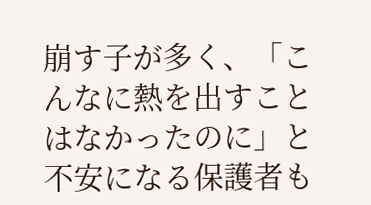崩す子が多く、「こんなに熱を出すことはなかったのに」と不安になる保護者も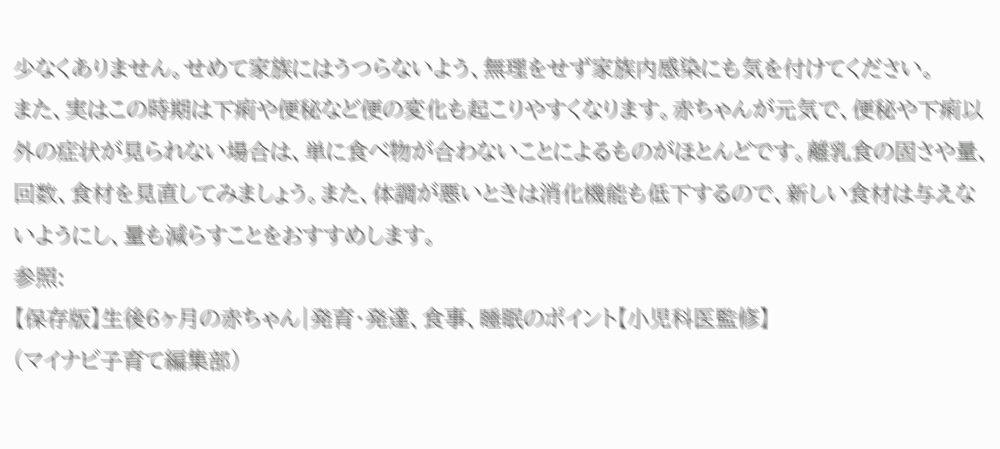少なくありません。せめて家族にはうつらないよう、無理をせず家族内感染にも気を付けてください。
また、実はこの時期は下痢や便秘など便の変化も起こりやすくなります。赤ちゃんが元気で、便秘や下痢以外の症状が見られない場合は、単に食べ物が合わないことによるものがほとんどです。離乳食の固さや量、回数、食材を見直してみましょう。また、体調が悪いときは消化機能も低下するので、新しい食材は与えないようにし、量も減らすことをおすすめします。
参照:
【保存版】生後6ヶ月の赤ちゃん|発育・発達、食事、睡眠のポイント【小児科医監修】
(マイナビ子育て編集部)